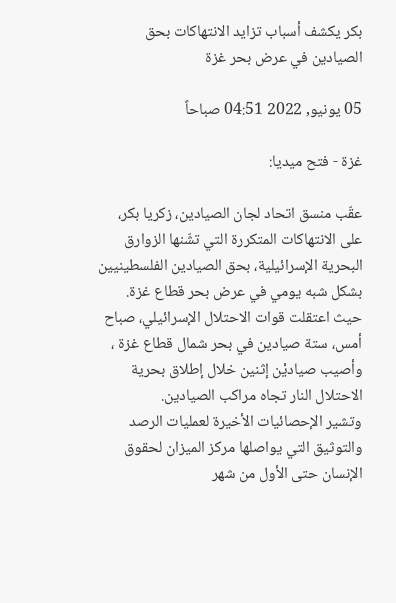بكر يكشف أسباب تزايد الانتهاكات بحق الصيادين في عرض بحر غزة

05 يونيو, 2022 04:51 صباحاً

غزة - فتح ميديا:

عقّب منسق اتحاد لجان الصيادين، زكريا بكر، على الانتهاكات المتكررة التي تشّنها الزوارق البحرية الإسرائيلية، بحق الصيادين الفلسطينيين بشكل شبه يومي في عرض بحر قطاع غزة.
حيث اعتقلت قوات الاحتلال الإسرائيلي، صباح أمس، ستة صيادين في بحر شمال قطاع غزة ، وأصيب صياديْن إثنين خلال إطلاق بحرية الاحتلال النار تجاه مراكب الصيادين.
وتشير الإحصائيات الأخيرة لعمليات الرصد والتوثيق التي يواصلها مركز الميزان لحقوق الإنسان حتى الأول من شهر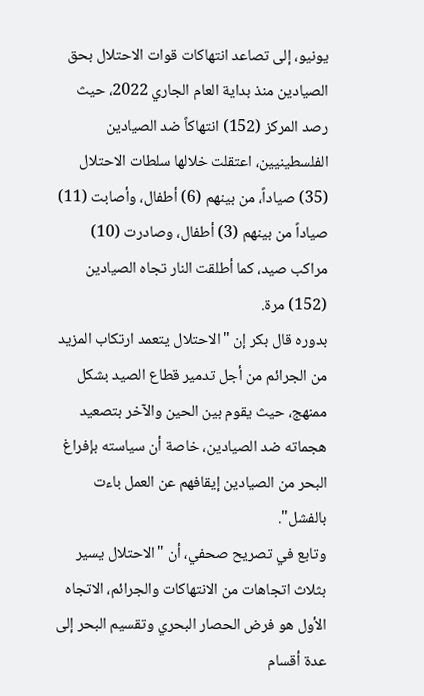يونيو، إلى تصاعد انتهاكات قوات الاحتلال بحق الصيادين منذ بداية العام الجاري 2022، حيث رصد المركز (152) انتهاكاً ضد الصيادين الفلسطينيين، اعتقلت خلالها سلطات الاحتلال (35) صياداً، من بينهم (6) أطفال، وأصابت (11) صياداً من بينهم (3) أطفال، وصادرت (10) مراكب صيد، كما أطلقت النار تجاه الصيادين (152) مرة.
بدوره قال بكر إن "الاحتلال يتعمد ارتكاب المزيد من الجرائم من أجل تدمير قطاع الصيد بشكل ممنهج، حيث يقوم بين الحين والآخر بتصعيد هجماته ضد الصيادين، خاصة أن سياسته بإفراغ البحر من الصيادين إيقافهم عن العمل باءت بالفشل".
وتابع في تصريح صحفي، أن "الاحتلال يسير بثلاث اتجاهات من الانتهاكات والجرائم، الاتجاه الأول هو فرض الحصار البحري وتقسيم البحر إلى عدة أقسام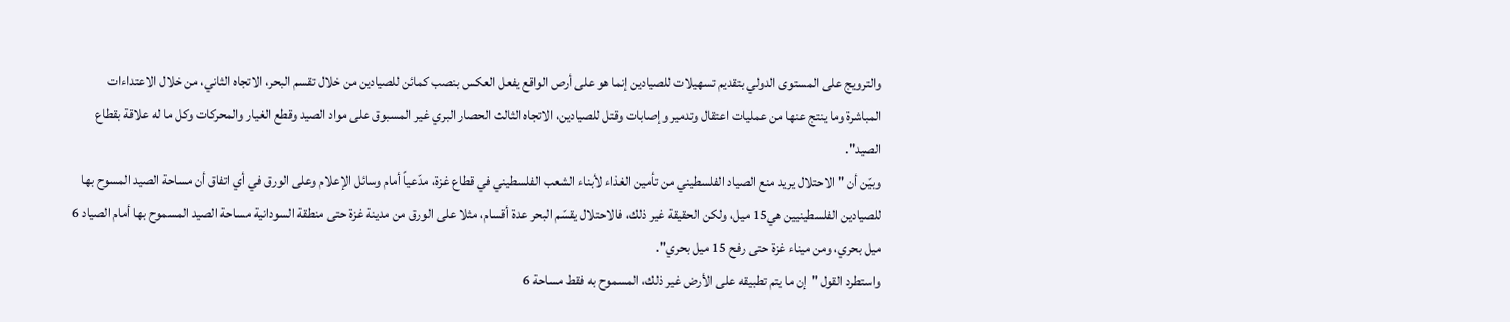والترويج على المستوى الدولي بتقديم تسهيلات للصيادين إنما هو على أرص الواقع يفعل العكس بنصب كمائن للصيادين من خلال تقسم البحر، الاتجاه الثاني، من خلال الاعتداءات المباشرة وما ينتج عنها من عمليات اعتقال وتدمير وإصابات وقتل للصيادين، الاتجاه الثالث الحصار البري غير المسبوق على مواد الصيد وقطع الغيار والمحركات وكل ما له علاقة بقطاع الصيد".
وبيّن أن "الاحتلال يريد منع الصياد الفلسطيني من تأمين الغذاء لأبناء الشعب الفلسطيني في قطاع غزة، مدّعياً أمام وسائل الإعلام وعلى الورق في أي اتفاق أن مساحة الصيد المسوح بها للصيادين الفلسطينيين هي15 ميل، ولكن الحقيقة غير ذلك، فالاحتلال يقسّم البحر عدة أقسام، مثلا على الورق من مدينة غزة حتى منطقة السودانية مساحة الصيد المسموح بها أمام الصياد 6 ميل بحري، ومن ميناء غزة حتى رفح 15 ميل بحري".
واستطرد القول "إن ما يتم تطبيقه على الأرض غير ذلك، المسموح به فقط مساحة 6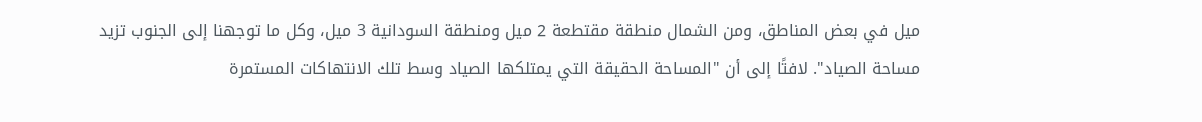ميل في بعض المناطق، ومن الشمال منطقة مقتطعة 2 ميل ومنطقة السودانية 3 ميل، وكل ما توجهنا إلى الجنوب تزيد مساحة الصياد". لافتًا إلى أن "المساحة الحقيقة التي يمتلكها الصياد وسط تلك الانتهاكات المستمرة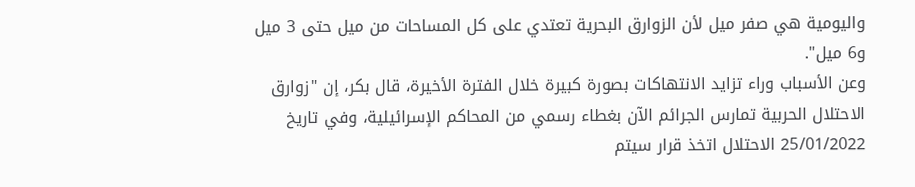واليومية هي صفر ميل لأن الزوارق البحرية تعتدي على كل المساحات من ميل حتى 3 ميل و6 ميل".
وعن الأسباب وراء تزايد الانتهاكات بصورة كبيرة خلال الفترة الأخيرة، قال بكر، إن "زوارق الاحتلال الحربية تمارس الجرائم الآن بغطاء رسمي من المحاكم الإسرائيلية، وفي تاريخ 25/01/2022 الاحتلال اتخذ قرار سيتم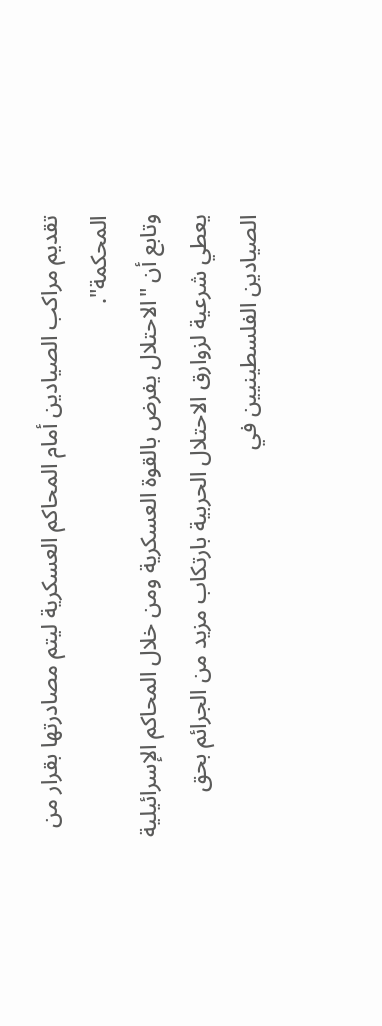تقديم مراكب الصيادين أمام المحاكم العسكرية ليتم مصادرتها بقرار من المحكمة".
وتابع أن "الاحتلال يفرض بالقوة العسكرية ومن خلال المحاكم الإسرائيلية يعطي شرعية لزوارق الاحتلال الحربية بارتكاب مزيد من الجرائم بحق الصيادين الفلسطينيين في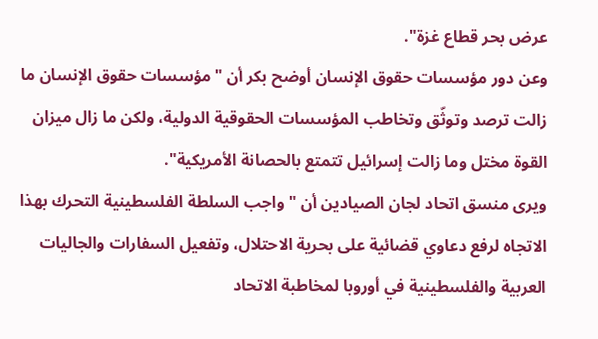عرض بحر قطاع غزة".
وعن دور مؤسسات حقوق الإنسان أوضح بكر أن "مؤسسات حقوق الإنسان ما زالت ترصد وتوثّق وتخاطب المؤسسات الحقوقية الدولية، ولكن ما زال ميزان القوة مختل وما زالت إسرائيل تتمتع بالحصانة الأمريكية".
ويرى منسق اتحاد لجان الصيادين أن "واجب السلطة الفلسطينية التحرك بهذا الاتجاه لرفع دعاوي قضائية على بحرية الاحتلال، وتفعيل السفارات والجاليات العربية والفلسطينية في أوروبا لمخاطبة الاتحاد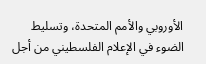الأوروبي والأمم المتحدة، وتسليط الضوء في الإعلام الفلسطيني من أجل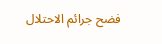فضح جرائم الاحتلال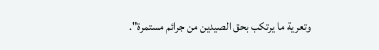وتعرية ما يرتكب بحق الصيدين من جرائم مستمرة".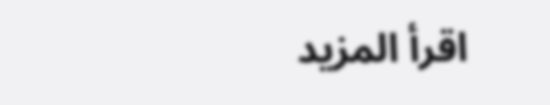اقرأ المزيد